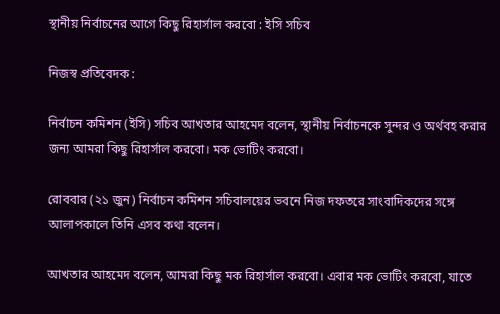স্থানীয় নির্বাচনের আগে কিছু রিহার্সাল করবো : ইসি সচিব

নিজস্ব প্রতিবেদক :

নির্বাচন কমিশন (ইসি) সচিব আখতার আহমেদ বলেন, স্থানীয় নির্বাচনকে সুন্দর ও অর্থবহ করার জন্য আমরা কিছু রিহার্সাল করবো। মক ভোটিং করবো।

রোববার (২১ জুন) নির্বাচন কমিশন সচিবালয়ের ভবনে নিজ দফতরে সাংবাদিকদের সঙ্গে আলাপকালে তিনি এসব কথা বলেন।

আখতার আহমেদ বলেন, আমরা কিছু মক রিহার্সাল করবো। এবার মক ভোটিং করবো, যাতে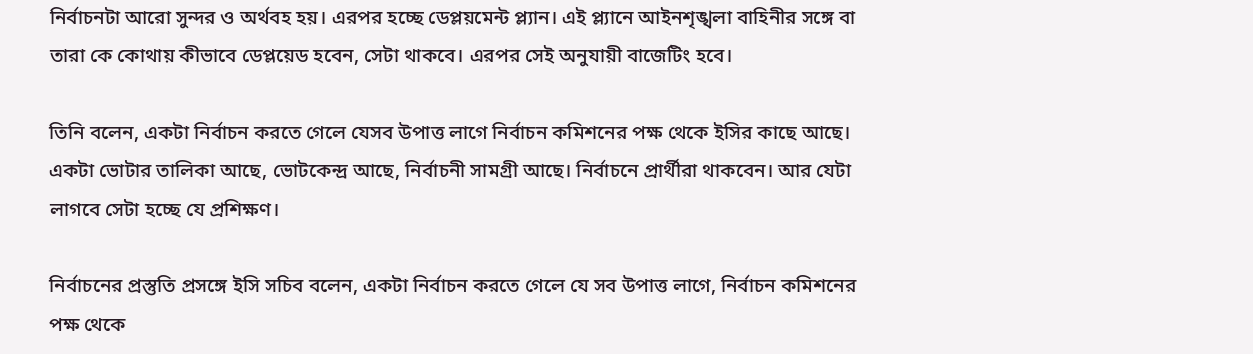নির্বাচনটা আরো সুন্দর ও অর্থবহ হয়। এরপর হচ্ছে ডেপ্লয়মেন্ট প্ল্যান। এই প্ল্যানে আইনশৃঙ্খলা বাহিনীর সঙ্গে বা তারা কে কোথায় কীভাবে ডেপ্লয়েড হবেন, সেটা থাকবে। এরপর সেই অনুযায়ী বাজেটিং হবে।

তিনি বলেন, একটা নির্বাচন করতে গেলে যেসব উপাত্ত লাগে নির্বাচন কমিশনের পক্ষ থেকে ইসির কাছে আছে। একটা ভোটার তালিকা আছে, ভোটকেন্দ্র আছে, নির্বাচনী সামগ্রী আছে। নির্বাচনে প্রার্থীরা থাকবেন। আর যেটা লাগবে সেটা হচ্ছে যে প্রশিক্ষণ।

নির্বাচনের প্রস্তুতি প্রসঙ্গে ইসি সচিব বলেন, একটা নির্বাচন করতে গেলে যে সব উপাত্ত লাগে, নির্বাচন কমিশনের পক্ষ থেকে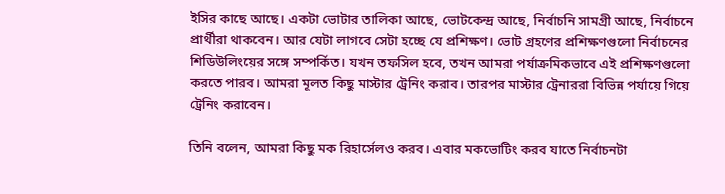ইসির কাছে আছে। একটা ভোটার তালিকা আছে, ভোটকেন্দ্র আছে, নির্বাচনি সামগ্রী আছে, নির্বাচনে প্রার্থীরা থাকবেন। আর যেটা লাগবে সেটা হচ্ছে যে প্রশিক্ষণ। ভোট গ্রহণের প্রশিক্ষণগুলো নির্বাচনের শিডিউলিংয়ের সঙ্গে সম্পর্কিত। যখন তফসিল হবে, তখন আমরা পর্যাক্রমিকভাবে এই প্রশিক্ষণগুলো করতে পারব। আমরা মূলত কিছু মাস্টার ট্রেনিং করাব। তারপর মাস্টার ট্রেনাররা বিভিন্ন পর্যায়ে গিয়ে ট্রেনিং করাবেন।

তিনি বলেন, আমরা কিছু মক রিহার্সেলও করব। এবার মকভোটিং করব যাতে নির্বাচনটা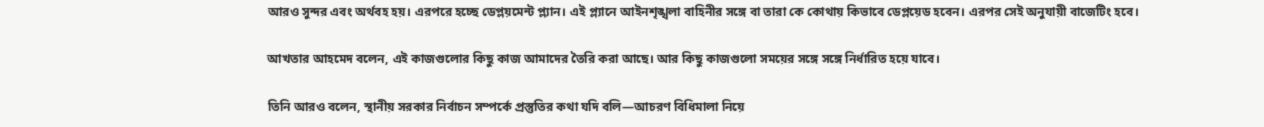আরও সুন্দর এবং অর্থবহ হয়। এরপরে হচ্ছে ডেপ্লয়মেন্ট প্ল্যান। এই প্ল্যানে আইনশৃঙ্খলা বাহিনীর সঙ্গে বা তারা কে কোথায় কিভাবে ডেপ্লয়েড হবেন। এরপর সেই অনুযায়ী বাজেটিং হবে।

আখতার আহমেদ বলেন, এই কাজগুলোর কিছু কাজ আমাদের তৈরি করা আছে। আর কিছু কাজগুলো সময়ের সঙ্গে সঙ্গে নির্ধারিত হয়ে যাবে।

তিনি আরও বলেন, স্থানীয় সরকার নির্বাচন সম্পর্কে প্রস্তুতির কথা যদি বলি—আচরণ বিধিমালা নিয়ে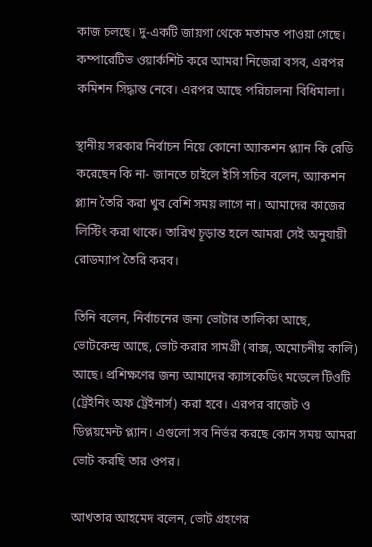কাজ চলছে। দু-একটি জায়গা থেকে মতামত পাওয়া গেছে। কম্পারেটিভ ওয়ার্কশিট করে আমরা নিজেরা বসব, এরপর কমিশন সিদ্ধান্ত নেবে। এরপর আছে পরিচালনা বিধিমালা।

স্থানীয় সরকার নির্বাচন নিয়ে কোনো অ্যাকশন প্ল্যান কি রেডি করেছেন কি না- জানতে চাইলে ইসি সচিব বলেন, অ্যাকশন প্ল্যান তৈরি করা খুব বেশি সময় লাগে না। আমাদের কাজের লিস্টিং করা থাকে। তারিখ চূড়ান্ত হলে আমরা সেই অনুযায়ী রোডম্যাপ তৈরি করব।

তিনি বলেন, নির্বাচনের জন্য ভোটার তালিকা আছে, ভোটকেন্দ্র আছে, ভোট করার সামগ্রী (বাক্স, অমোচনীয় কালি) আছে। প্রশিক্ষণের জন্য আমাদের ক্যাসকেডিং মডেলে টিওটি (ট্রেইনিং অফ ট্রেইনার্স) করা হবে। এরপর বাজেট ও ডিপ্লয়মেন্ট প্ল্যান। এগুলো সব নির্ভর করছে কোন সময় আমরা ভোট করছি তার ওপর।

আখতার আহমেদ বলেন, ভোট গ্রহণের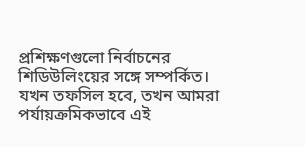প্রশিক্ষণগুলো নির্বাচনের শিডিউলিংয়ের সঙ্গে সম্পর্কিত। যখন তফসিল হবে, তখন আমরা পর্যায়ক্রমিকভাবে এই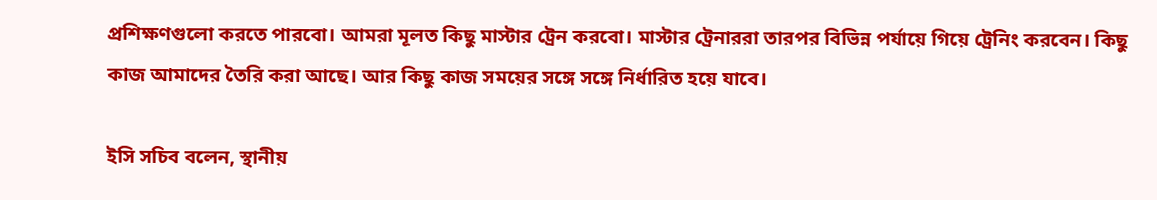প্রশিক্ষণগুলো করতে পারবো। আমরা মূলত কিছু মাস্টার ট্রেন করবো। মাস্টার ট্রেনাররা তারপর বিভিন্ন পর্যায়ে গিয়ে ট্রেনিং করবেন। কিছু কাজ আমাদের তৈরি করা আছে। আর কিছু কাজ সময়ের সঙ্গে সঙ্গে নির্ধারিত হয়ে যাবে।

ইসি সচিব বলেন, স্থানীয়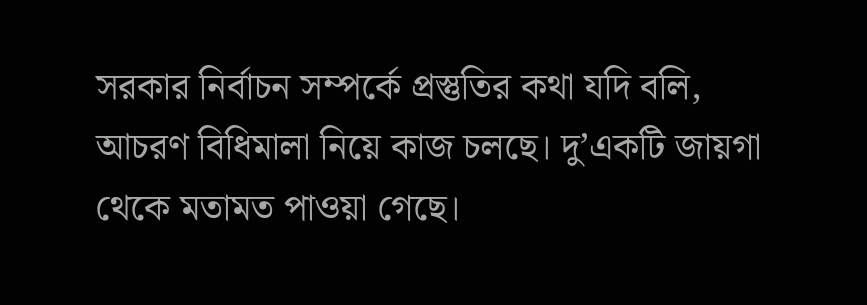সরকার নির্বাচন সম্পর্কে প্রস্তুতির কথা যদি বলি, আচরণ বিধিমালা নিয়ে কাজ চলছে। দু’একটি জায়গা থেকে মতামত পাওয়া গেছে।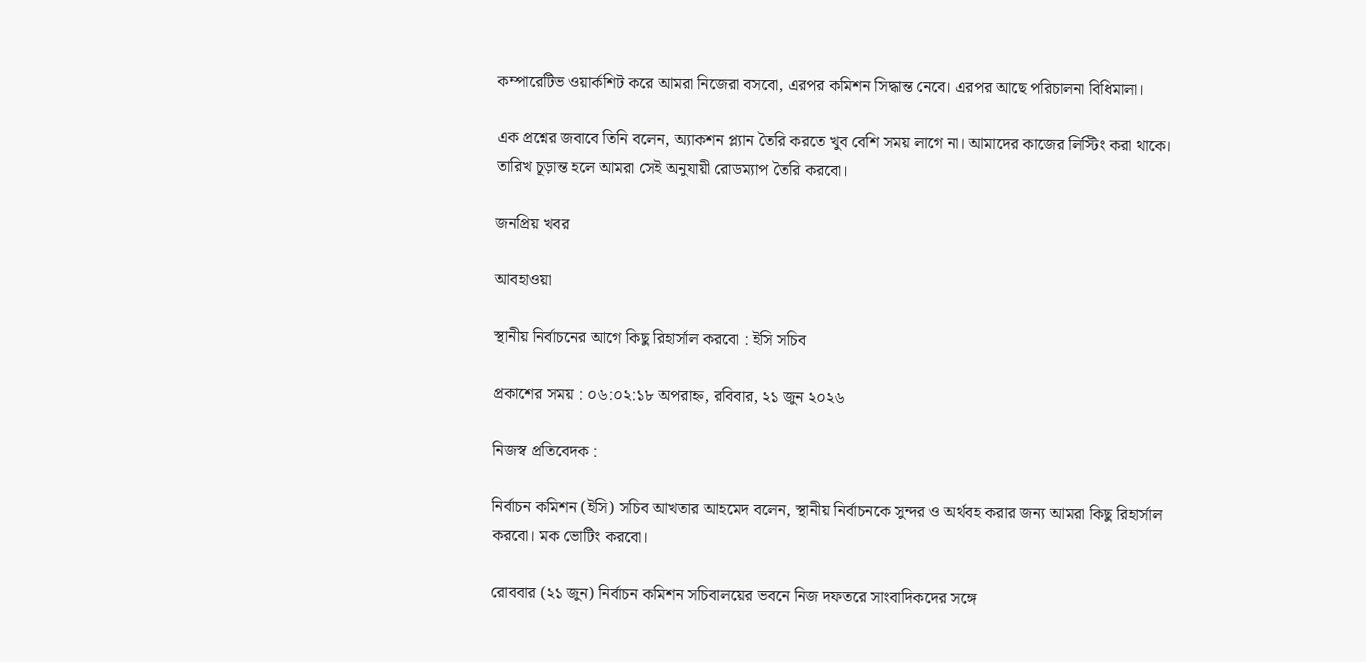কম্পারেটিভ ওয়ার্কশিট করে আমরা নিজেরা বসবো, এরপর কমিশন সিদ্ধান্ত নেবে। এরপর আছে পরিচালনা বিধিমালা।

এক প্রশ্নের জবাবে তিনি বলেন, অ্যাকশন প্ল্যান তৈরি করতে খুব বেশি সময় লাগে না। আমাদের কাজের লিস্টিং করা থাকে। তারিখ চূড়ান্ত হলে আমরা সেই অনুযায়ী রোডম্যাপ তৈরি করবো।

জনপ্রিয় খবর

আবহাওয়া

স্থানীয় নির্বাচনের আগে কিছু রিহার্সাল করবো : ইসি সচিব

প্রকাশের সময় : ০৬:০২:১৮ অপরাহ্ন, রবিবার, ২১ জুন ২০২৬

নিজস্ব প্রতিবেদক :

নির্বাচন কমিশন (ইসি) সচিব আখতার আহমেদ বলেন, স্থানীয় নির্বাচনকে সুন্দর ও অর্থবহ করার জন্য আমরা কিছু রিহার্সাল করবো। মক ভোটিং করবো।

রোববার (২১ জুন) নির্বাচন কমিশন সচিবালয়ের ভবনে নিজ দফতরে সাংবাদিকদের সঙ্গে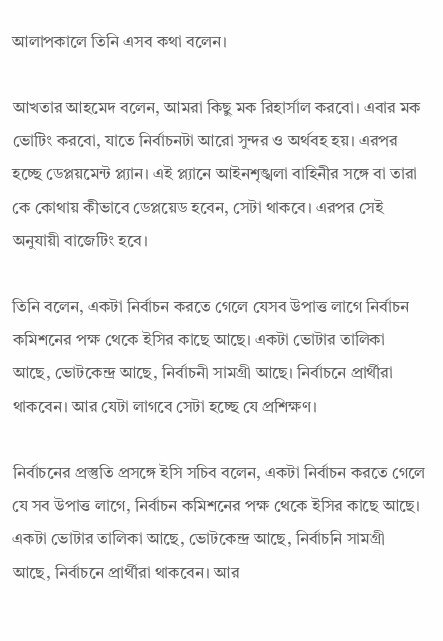আলাপকালে তিনি এসব কথা বলেন।

আখতার আহমেদ বলেন, আমরা কিছু মক রিহার্সাল করবো। এবার মক ভোটিং করবো, যাতে নির্বাচনটা আরো সুন্দর ও অর্থবহ হয়। এরপর হচ্ছে ডেপ্লয়মেন্ট প্ল্যান। এই প্ল্যানে আইনশৃঙ্খলা বাহিনীর সঙ্গে বা তারা কে কোথায় কীভাবে ডেপ্লয়েড হবেন, সেটা থাকবে। এরপর সেই অনুযায়ী বাজেটিং হবে।

তিনি বলেন, একটা নির্বাচন করতে গেলে যেসব উপাত্ত লাগে নির্বাচন কমিশনের পক্ষ থেকে ইসির কাছে আছে। একটা ভোটার তালিকা আছে, ভোটকেন্দ্র আছে, নির্বাচনী সামগ্রী আছে। নির্বাচনে প্রার্থীরা থাকবেন। আর যেটা লাগবে সেটা হচ্ছে যে প্রশিক্ষণ।

নির্বাচনের প্রস্তুতি প্রসঙ্গে ইসি সচিব বলেন, একটা নির্বাচন করতে গেলে যে সব উপাত্ত লাগে, নির্বাচন কমিশনের পক্ষ থেকে ইসির কাছে আছে। একটা ভোটার তালিকা আছে, ভোটকেন্দ্র আছে, নির্বাচনি সামগ্রী আছে, নির্বাচনে প্রার্থীরা থাকবেন। আর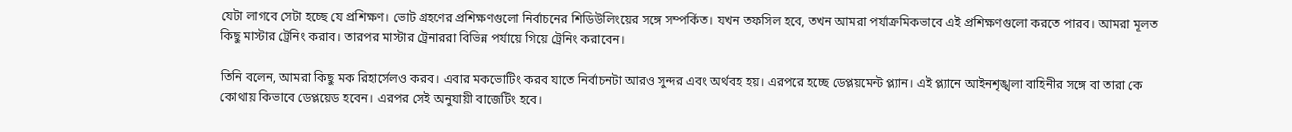যেটা লাগবে সেটা হচ্ছে যে প্রশিক্ষণ। ভোট গ্রহণের প্রশিক্ষণগুলো নির্বাচনের শিডিউলিংয়ের সঙ্গে সম্পর্কিত। যখন তফসিল হবে, তখন আমরা পর্যাক্রমিকভাবে এই প্রশিক্ষণগুলো করতে পারব। আমরা মূলত কিছু মাস্টার ট্রেনিং করাব। তারপর মাস্টার ট্রেনাররা বিভিন্ন পর্যায়ে গিয়ে ট্রেনিং করাবেন।

তিনি বলেন, আমরা কিছু মক রিহার্সেলও করব। এবার মকভোটিং করব যাতে নির্বাচনটা আরও সুন্দর এবং অর্থবহ হয়। এরপরে হচ্ছে ডেপ্লয়মেন্ট প্ল্যান। এই প্ল্যানে আইনশৃঙ্খলা বাহিনীর সঙ্গে বা তারা কে কোথায় কিভাবে ডেপ্লয়েড হবেন। এরপর সেই অনুযায়ী বাজেটিং হবে।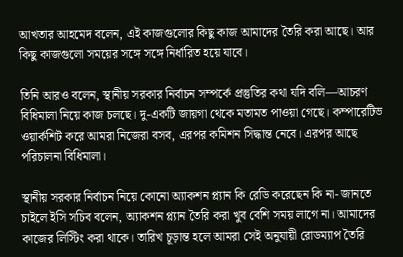আখতার আহমেদ বলেন, এই কাজগুলোর কিছু কাজ আমাদের তৈরি করা আছে। আর কিছু কাজগুলো সময়ের সঙ্গে সঙ্গে নির্ধারিত হয়ে যাবে।

তিনি আরও বলেন, স্থানীয় সরকার নির্বাচন সম্পর্কে প্রস্তুতির কথা যদি বলি—আচরণ বিধিমালা নিয়ে কাজ চলছে। দু-একটি জায়গা থেকে মতামত পাওয়া গেছে। কম্পারেটিভ ওয়ার্কশিট করে আমরা নিজেরা বসব, এরপর কমিশন সিদ্ধান্ত নেবে। এরপর আছে পরিচালনা বিধিমালা।

স্থানীয় সরকার নির্বাচন নিয়ে কোনো অ্যাকশন প্ল্যান কি রেডি করেছেন কি না- জানতে চাইলে ইসি সচিব বলেন, অ্যাকশন প্ল্যান তৈরি করা খুব বেশি সময় লাগে না। আমাদের কাজের লিস্টিং করা থাকে। তারিখ চূড়ান্ত হলে আমরা সেই অনুযায়ী রোডম্যাপ তৈরি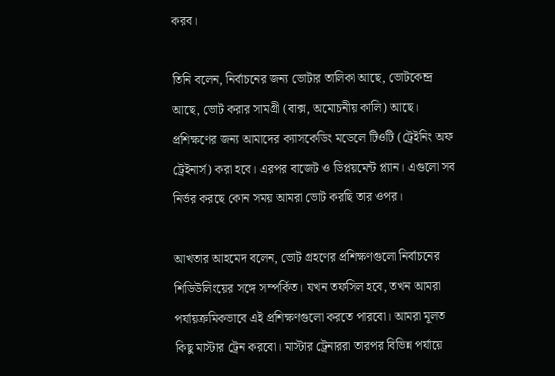করব।

তিনি বলেন, নির্বাচনের জন্য ভোটার তালিকা আছে, ভোটকেন্দ্র আছে, ভোট করার সামগ্রী (বাক্স, অমোচনীয় কালি) আছে। প্রশিক্ষণের জন্য আমাদের ক্যাসকেডিং মডেলে টিওটি (ট্রেইনিং অফ ট্রেইনার্স) করা হবে। এরপর বাজেট ও ডিপ্লয়মেন্ট প্ল্যান। এগুলো সব নির্ভর করছে কোন সময় আমরা ভোট করছি তার ওপর।

আখতার আহমেদ বলেন, ভোট গ্রহণের প্রশিক্ষণগুলো নির্বাচনের শিডিউলিংয়ের সঙ্গে সম্পর্কিত। যখন তফসিল হবে, তখন আমরা পর্যায়ক্রমিকভাবে এই প্রশিক্ষণগুলো করতে পারবো। আমরা মূলত কিছু মাস্টার ট্রেন করবো। মাস্টার ট্রেনাররা তারপর বিভিন্ন পর্যায়ে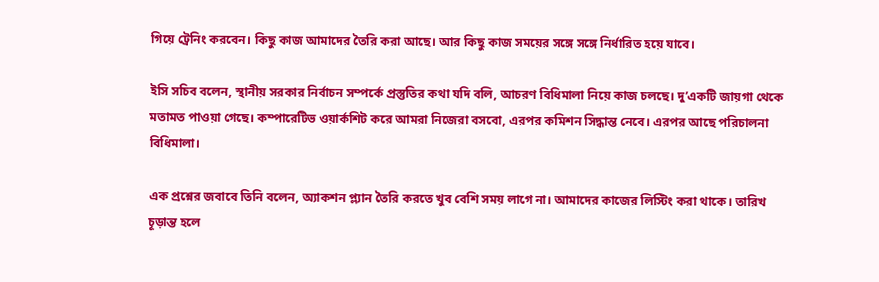গিয়ে ট্রেনিং করবেন। কিছু কাজ আমাদের তৈরি করা আছে। আর কিছু কাজ সময়ের সঙ্গে সঙ্গে নির্ধারিত হয়ে যাবে।

ইসি সচিব বলেন, স্থানীয় সরকার নির্বাচন সম্পর্কে প্রস্তুতির কথা যদি বলি, আচরণ বিধিমালা নিয়ে কাজ চলছে। দু’একটি জায়গা থেকে মতামত পাওয়া গেছে। কম্পারেটিভ ওয়ার্কশিট করে আমরা নিজেরা বসবো, এরপর কমিশন সিদ্ধান্ত নেবে। এরপর আছে পরিচালনা বিধিমালা।

এক প্রশ্নের জবাবে তিনি বলেন, অ্যাকশন প্ল্যান তৈরি করতে খুব বেশি সময় লাগে না। আমাদের কাজের লিস্টিং করা থাকে। তারিখ চূড়ান্ত হলে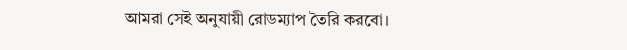আমরা সেই অনুযায়ী রোডম্যাপ তৈরি করবো।